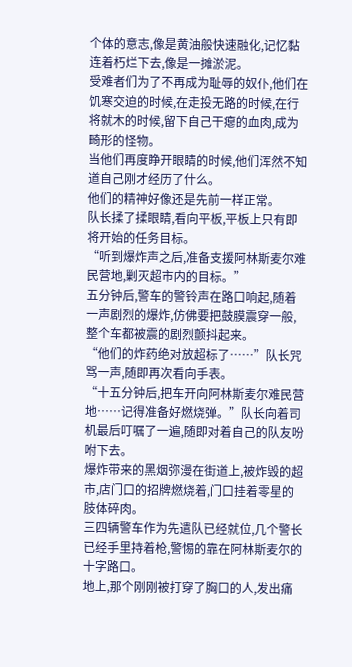个体的意志,像是黄油般快速融化,记忆黏连着朽烂下去,像是一摊淤泥。
受难者们为了不再成为耻辱的奴仆,他们在饥寒交迫的时候,在走投无路的时候,在行将就木的时候,留下自己干瘪的血肉,成为畸形的怪物。
当他们再度睁开眼睛的时候,他们浑然不知道自己刚才经历了什么。
他们的精神好像还是先前一样正常。
队长揉了揉眼睛,看向平板,平板上只有即将开始的任务目标。
“听到爆炸声之后,准备支援阿林斯麦尔难民营地,剿灭超市内的目标。”
五分钟后,警车的警铃声在路口响起,随着一声剧烈的爆炸,仿佛要把鼓膜震穿一般,整个车都被震的剧烈颤抖起来。
“他们的炸药绝对放超标了……”队长咒骂一声,随即再次看向手表。
“十五分钟后,把车开向阿林斯麦尔难民营地……记得准备好燃烧弹。”队长向着司机最后叮嘱了一遍,随即对着自己的队友吩咐下去。
爆炸带来的黑烟弥漫在街道上,被炸毁的超市,店门口的招牌燃烧着,门口挂着零星的肢体碎肉。
三四辆警车作为先遣队已经就位,几个警长已经手里持着枪,警惕的靠在阿林斯麦尔的十字路口。
地上,那个刚刚被打穿了胸口的人,发出痛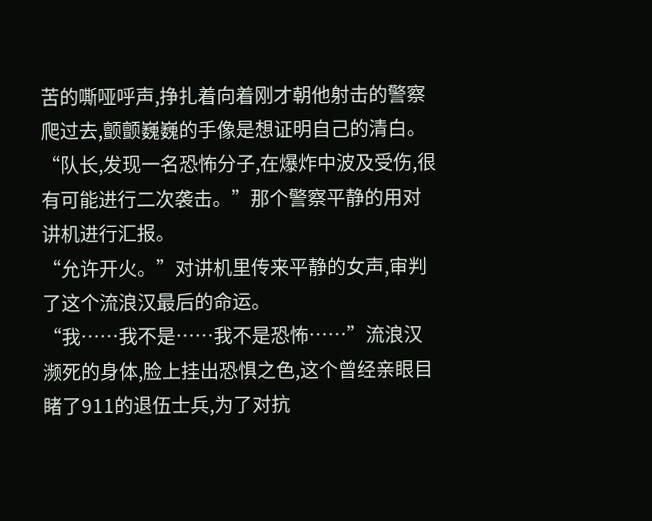苦的嘶哑呼声,挣扎着向着刚才朝他射击的警察爬过去,颤颤巍巍的手像是想证明自己的清白。
“队长,发现一名恐怖分子,在爆炸中波及受伤,很有可能进行二次袭击。”那个警察平静的用对讲机进行汇报。
“允许开火。”对讲机里传来平静的女声,审判了这个流浪汉最后的命运。
“我……我不是……我不是恐怖……”流浪汉濒死的身体,脸上挂出恐惧之色,这个曾经亲眼目睹了911的退伍士兵,为了对抗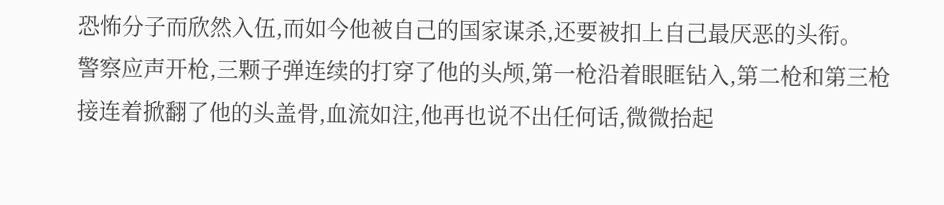恐怖分子而欣然入伍,而如今他被自己的国家谋杀,还要被扣上自己最厌恶的头衔。
警察应声开枪,三颗子弹连续的打穿了他的头颅,第一枪沿着眼眶钻入,第二枪和第三枪接连着掀翻了他的头盖骨,血流如注,他再也说不出任何话,微微抬起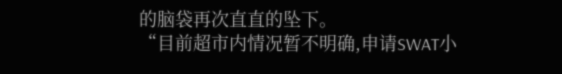的脑袋再次直直的坠下。
“目前超市内情况暂不明确,申请SWAT小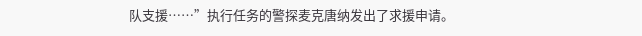队支援……”执行任务的警探麦克唐纳发出了求援申请。